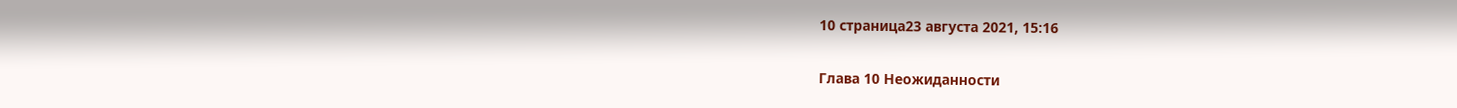10 страница23 августа 2021, 15:16

Глава 10 Неожиданности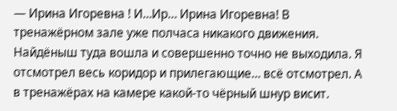— Ирина Игоревна ! И…Ир… Ирина Игоревна! В тренажёрном зале уже полчаса никакого движения. Найдёныш туда вошла и совершенно точно не выходила. Я отсмотрел весь коридор и прилегающие… всё отсмотрел. А в тренажёрах на камере какой-то чёрный шнур висит.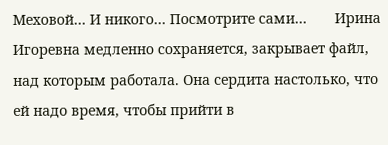Меховой… И никого… Посмотрите сами…       Ирина Игоревна медленно сохраняется, закрывает файл, над которым работала. Она сердита настолько, что ей надо время, чтобы прийти в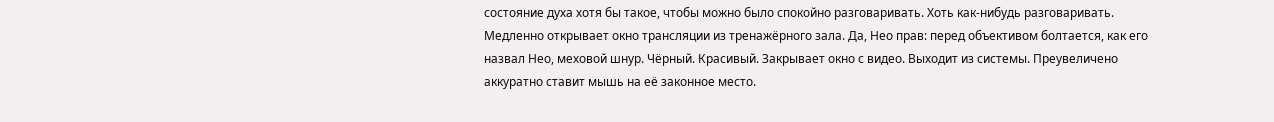состояние духа хотя бы такое, чтобы можно было спокойно разговаривать. Хоть как-нибудь разговаривать. Медленно открывает окно трансляции из тренажёрного зала. Да, Нео прав: перед объективом болтается, как его назвал Нео, меховой шнур. Чёрный. Красивый. Закрывает окно с видео. Выходит из системы. Преувеличено аккуратно ставит мышь на её законное место.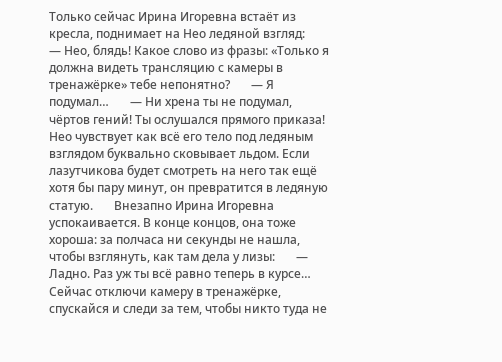Только сейчас Ирина Игоревна встаёт из кресла, поднимает на Нео ледяной взгляд:       — Нео, блядь! Какое слово из фразы: «Только я должна видеть трансляцию с камеры в тренажёрке» тебе непонятно?       — Я подумал…       — Ни хрена ты не подумал, чёртов гений! Ты ослушался прямого приказа!       Нео чувствует как всё его тело под ледяным взглядом буквально сковывает льдом. Если лазутчикова будет смотреть на него так ещё хотя бы пару минут, он превратится в ледяную статую.       Внезапно Ирина Игоревна успокаивается. В конце концов, она тоже хороша: за полчаса ни секунды не нашла, чтобы взглянуть, как там дела у лизы:       — Ладно. Раз уж ты всё равно теперь в курсе… Сейчас отключи камеру в тренажёрке, спускайся и следи за тем, чтобы никто туда не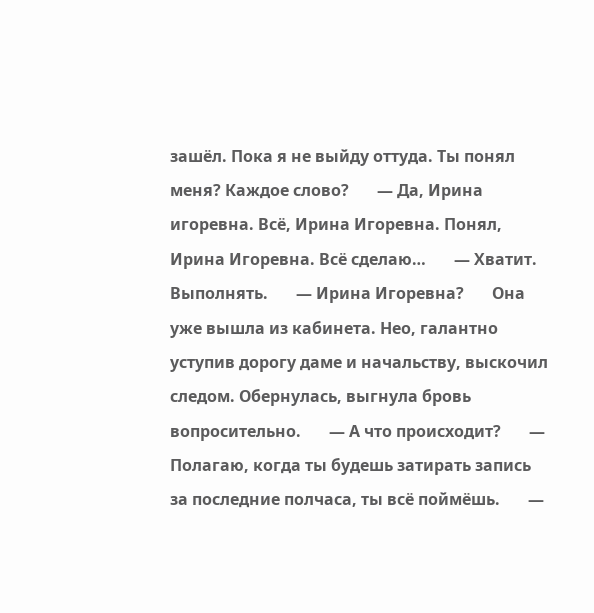зашёл. Пока я не выйду оттуда. Ты понял меня? Каждое слово?       — Да, Ирина игоревна. Всё, Ирина Игоревна. Понял, Ирина Игоревна. Всё сделаю…       — Хватит. Выполнять.       — Ирина Игоревна?       Она уже вышла из кабинета. Нео, галантно уступив дорогу даме и начальству, выскочил следом. Обернулась, выгнула бровь вопросительно.       — А что происходит?       — Полагаю, когда ты будешь затирать запись за последние полчаса, ты всё поймёшь.       —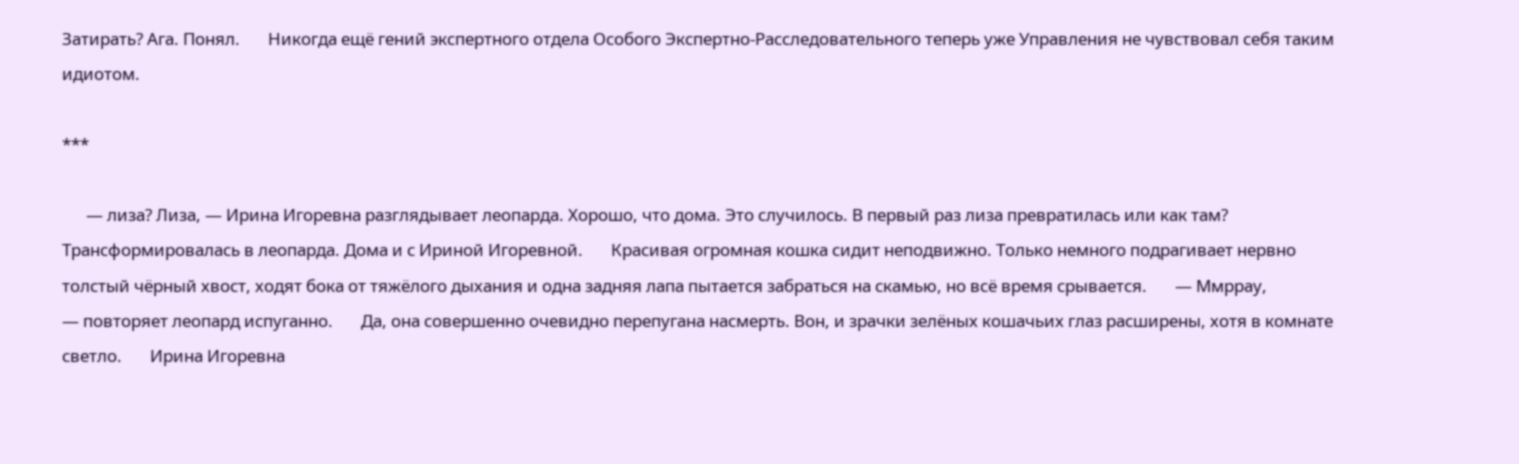Затирать? Ага. Понял.       Никогда ещё гений экспертного отдела Особого Экспертно-Расследовательного теперь уже Управления не чувствовал себя таким идиотом.

***

      — лиза? Лиза, — Ирина Игоревна разглядывает леопарда. Хорошо, что дома. Это случилось. В первый раз лиза превратилась или как там? Трансформировалась в леопарда. Дома и с Ириной Игоревной.       Красивая огромная кошка сидит неподвижно. Только немного подрагивает нервно толстый чёрный хвост, ходят бока от тяжёлого дыхания и одна задняя лапа пытается забраться на скамью, но всё время срывается.       — Ммррау,
— повторяет леопард испуганно.       Да, она совершенно очевидно перепугана насмерть. Вон, и зрачки зелёных кошачьих глаз расширены, хотя в комнате светло.       Ирина Игоревна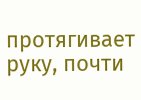протягивает руку, почти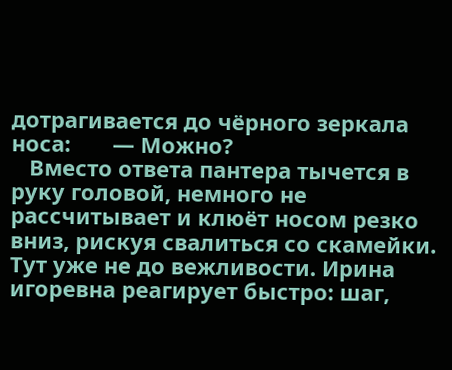дотрагивается до чёрного зеркала носа:       — Можно?
   Вместо ответа пантера тычется в руку головой, немного не рассчитывает и клюёт носом резко вниз, рискуя свалиться со скамейки. Тут уже не до вежливости. Ирина игоревна реагирует быстро: шаг,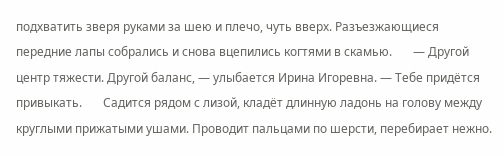подхватить зверя руками за шею и плечо, чуть вверх. Разъезжающиеся передние лапы собрались и снова вцепились когтями в скамью.       — Другой центр тяжести. Другой баланс, — улыбается Ирина Игоревна. — Тебе придётся привыкать.       Садится рядом с лизой, кладёт длинную ладонь на голову между круглыми прижатыми ушами. Проводит пальцами по шерсти, перебирает нежно.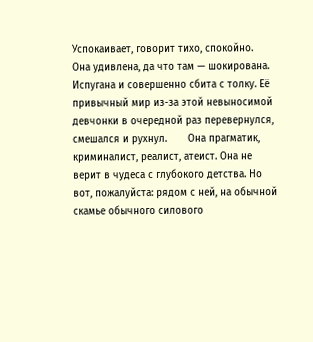Успокаивает, говорит тихо, спокойно.       Она удивлена, да что там — шокирована. Испугана и совершенно сбита с толку. Её привычный мир из-за этой невыносимой девчонки в очередной раз перевернулся, смешался и рухнул.       Она прагматик, криминалист, реалист, атеист. Она не верит в чудеса с глубокого детства. Но вот, пожалуйста: рядом с ней, на обычной скамье обычного силового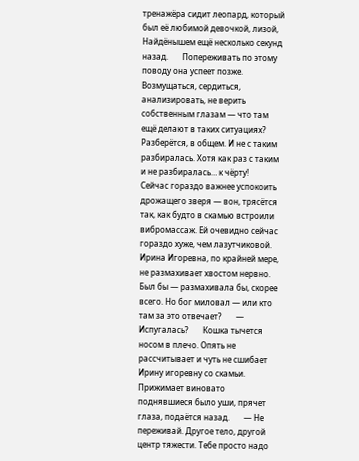тренажёра сидит леопард, который был её любимой девочкой, лизой, Найдёнышем ещё несколько секунд назад.       Попереживать по этому поводу она успеет позже. Возмущаться, сердиться, анализировать, не верить собственным глазам — что там ещё делают в таких ситуациях? Разберётся, в общем. И не с таким разбиралась. Хотя как раз с таким и не разбиралась… к чёрту!       Сейчас гораздо важнее успокоить дрожащего зверя — вон, трясётся так, как будто в скамью встроили вибромассаж. Ей очевидно сейчас гораздо хуже, чем лазутчиковой. Ирина Игоревна, по крайней мере, не размахивает хвостом нервно. Был бы — размахивала бы, скорее всего. Но бог миловал — или кто там за это отвечает?       — Испугалась?       Кошка тычется носом в плечо. Опять не рассчитывает и чуть не сшибает Ирину игоревну со скамьи. Прижимает виновато поднявшиеся было уши, прячет глаза, подаётся назад.       — Не переживай. Другое тело, другой центр тяжести. Тебе просто надо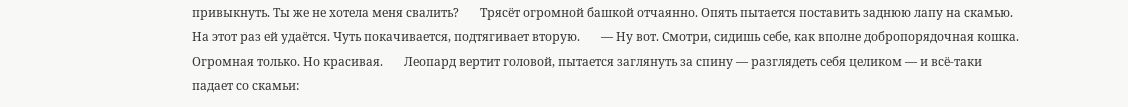привыкнуть. Ты же не хотела меня свалить?       Трясёт огромной башкой отчаянно. Опять пытается поставить заднюю лапу на скамью. На этот раз ей удаётся. Чуть покачивается, подтягивает вторую.       — Ну вот. Смотри, сидишь себе, как вполне добропорядочная кошка. Огромная только. Но красивая.       Леопард вертит головой, пытается заглянуть за спину — разглядеть себя целиком — и всё-таки падает со скамьи: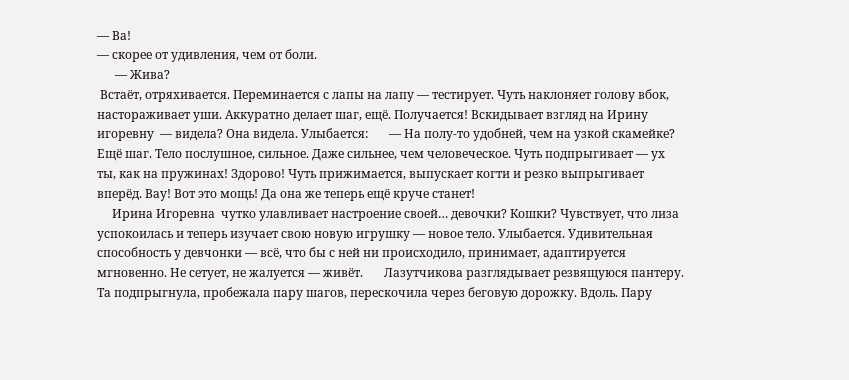— Ва!
— скорее от удивления, чем от боли.
      — Жива?
 Встаёт, отряхивается. Переминается с лапы на лапу — тестирует. Чуть наклоняет голову вбок, настораживает уши. Аккуратно делает шаг, ещё. Получается! Вскидывает взгляд на Ирину игоревну  — видела? Она видела. Улыбается:       — На полу-то удобней, чем на узкой скамейке?       Ещё шаг. Тело послушное, сильное. Даже сильнее, чем человеческое. Чуть подпрыгивает — ух ты, как на пружинах! Здорово! Чуть прижимается, выпускает когти и резко выпрыгивает вперёд. Вау! Вот это мощь! Да она же теперь ещё круче станет!
     Ирина Игоревна  чутко улавливает настроение своей… девочки? Кошки? Чувствует, что лиза успокоилась и теперь изучает свою новую игрушку — новое тело. Улыбается. Удивительная способность у девчонки — всё, что бы с ней ни происходило, принимает, адаптируется мгновенно. Не сетует, не жалуется — живёт.       Лазутчикова разглядывает резвящуюся пантеру. Та подпрыгнула, пробежала пару шагов, перескочила через беговую дорожку. Вдоль. Пару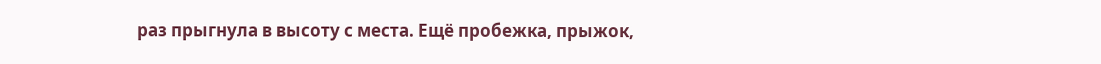раз прыгнула в высоту с места. Ещё пробежка, прыжок,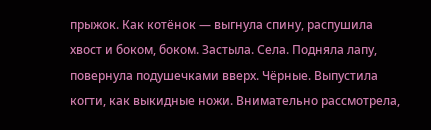прыжок. Как котёнок — выгнула спину, распушила хвост и боком, боком. Застыла. Села. Подняла лапу, повернула подушечками вверх. Чёрные. Выпустила когти, как выкидные ножи. Внимательно рассмотрела,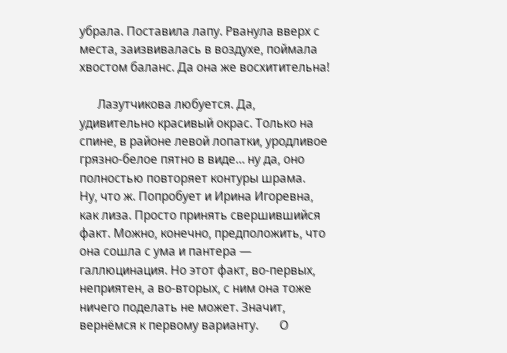убрала. Поставила лапу. Рванула вверх с места, заизвивалась в воздухе, поймала хвостом баланс. Да она же восхитительна!

      Лазутчикова любуется. Да, удивительно красивый окрас. Только на спине, в районе левой лопатки, уродливое грязно-белое пятно в виде… ну да, оно полностью повторяет контуры шрама.       Ну, что ж. Попробует и Ирина Игоревна, как лиза. Просто принять свершившийся факт. Можно, конечно, предположить, что она сошла с ума и пантера — галлюцинация. Но этот факт, во-первых, неприятен, а во-вторых, с ним она тоже ничего поделать не может. Значит, вернёмся к первому варианту.       О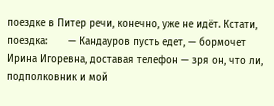поездке в Питер речи, конечно, уже не идёт. Кстати, поездка:       — Кандауров пусть едет, — бормочет Ирина Игоревна, доставая телефон — зря он, что ли, подполковник и мой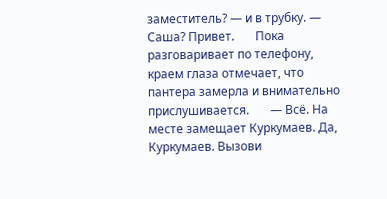заместитель? — и в трубку. — Саша? Привет.       Пока разговаривает по телефону, краем глаза отмечает, что пантера замерла и внимательно прислушивается.       — Всё. На месте замещает Куркумаев. Да, Куркумаев. Вызови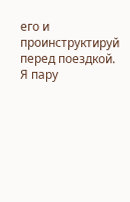его и проинструктируй перед поездкой. Я пару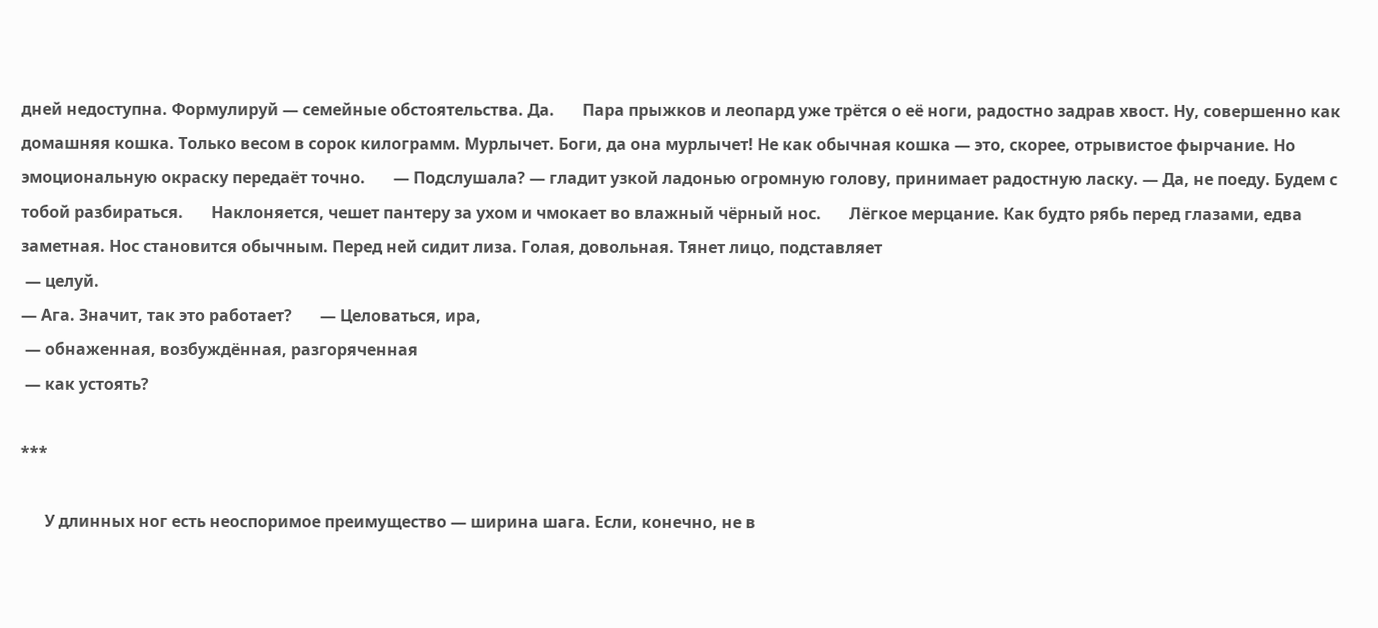дней недоступна. Формулируй — семейные обстоятельства. Да.       Пара прыжков и леопард уже трётся о её ноги, радостно задрав хвост. Ну, совершенно как домашняя кошка. Только весом в сорок килограмм. Мурлычет. Боги, да она мурлычет! Не как обычная кошка — это, скорее, отрывистое фырчание. Но эмоциональную окраску передаёт точно.       — Подслушала? — гладит узкой ладонью огромную голову, принимает радостную ласку. — Да, не поеду. Будем с тобой разбираться.       Наклоняется, чешет пантеру за ухом и чмокает во влажный чёрный нос.       Лёгкое мерцание. Как будто рябь перед глазами, едва заметная. Нос становится обычным. Перед ней сидит лиза. Голая, довольная. Тянет лицо, подставляет
 — целуй.
— Ага. Значит, так это работает?       — Целоваться, ира,
 — обнаженная, возбуждённая, разгоряченная
 — как устоять?

***

      У длинных ног есть неоспоримое преимущество — ширина шага. Если, конечно, не в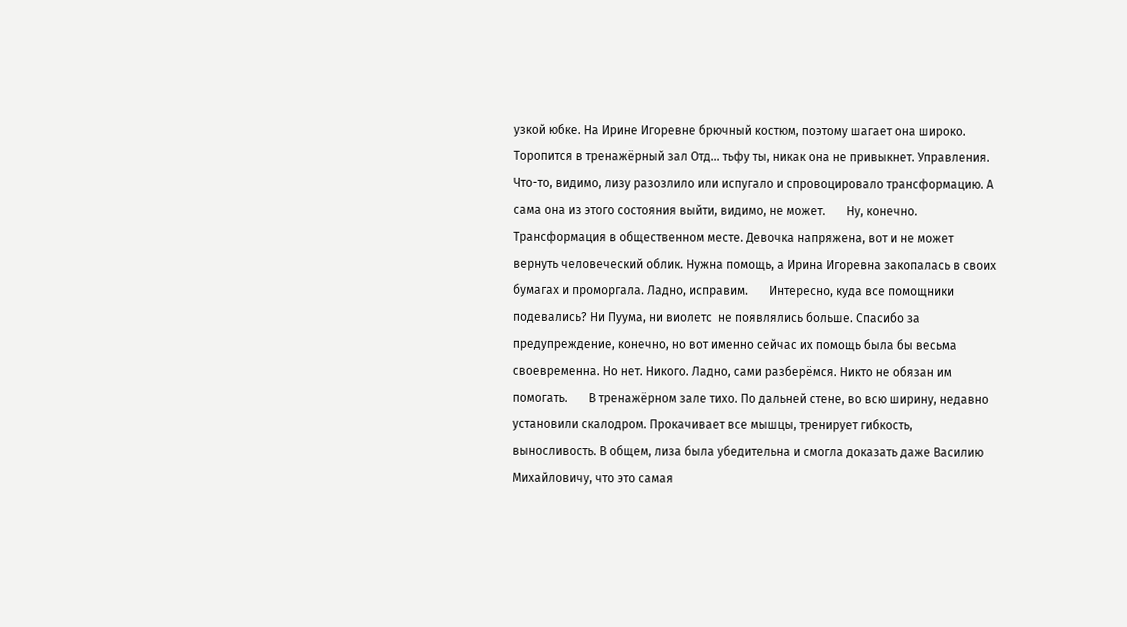узкой юбке. На Ирине Игоревне брючный костюм, поэтому шагает она широко. Торопится в тренажёрный зал Отд… тьфу ты, никак она не привыкнет. Управления.       Что-то, видимо, лизу разозлило или испугало и спровоцировало трансформацию. А сама она из этого состояния выйти, видимо, не может.       Ну, конечно. Трансформация в общественном месте. Девочка напряжена, вот и не может вернуть человеческий облик. Нужна помощь, а Ирина Игоревна закопалась в своих бумагах и проморгала. Ладно, исправим.       Интересно, куда все помощники подевались? Ни Пуума, ни виолетс  не появлялись больше. Спасибо за предупреждение, конечно, но вот именно сейчас их помощь была бы весьма своевременна. Но нет. Никого. Ладно, сами разберёмся. Никто не обязан им помогать.       В тренажёрном зале тихо. По дальней стене, во всю ширину, недавно установили скалодром. Прокачивает все мышцы, тренирует гибкость, выносливость. В общем, лиза была убедительна и смогла доказать даже Василию Михайловичу, что это самая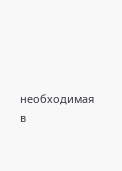необходимая в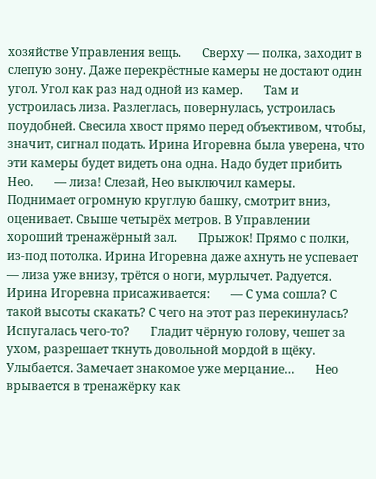хозяйстве Управления вещь.       Сверху — полка, заходит в слепую зону. Даже перекрёстные камеры не достают один угол. Угол как раз над одной из камер.       Там и устроилась лиза. Разлеглась, повернулась, устроилась поудобней. Свесила хвост прямо перед объективом, чтобы, значит, сигнал подать. Ирина Игоревна была уверена, что эти камеры будет видеть она одна. Надо будет прибить Нео.       — лиза! Слезай, Нео выключил камеры.       Поднимает огромную круглую башку, смотрит вниз, оценивает. Свыше четырёх метров. В Управлении хороший тренажёрный зал.       Прыжок! Прямо с полки, из-под потолка. Ирина Игоревна даже ахнуть не успевает — лиза уже внизу, трётся о ноги, мурлычет. Радуется.       Ирина Игоревна присаживается:       — С ума сошла? С такой высоты скакать? С чего на этот раз перекинулась? Испугалась чего-то?       Гладит чёрную голову, чешет за ухом, разрешает ткнуть довольной мордой в щёку. Улыбается. Замечает знакомое уже мерцание…       Нео врывается в тренажёрку как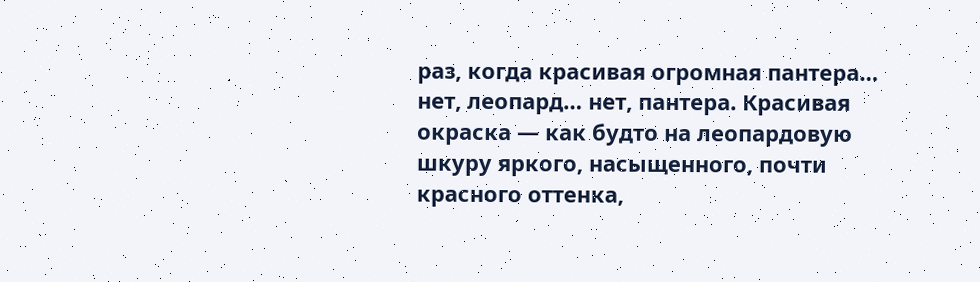раз, когда красивая огромная пантера… нет, леопард… нет, пантера. Красивая окраска — как будто на леопардовую шкуру яркого, насыщенного, почти красного оттенка,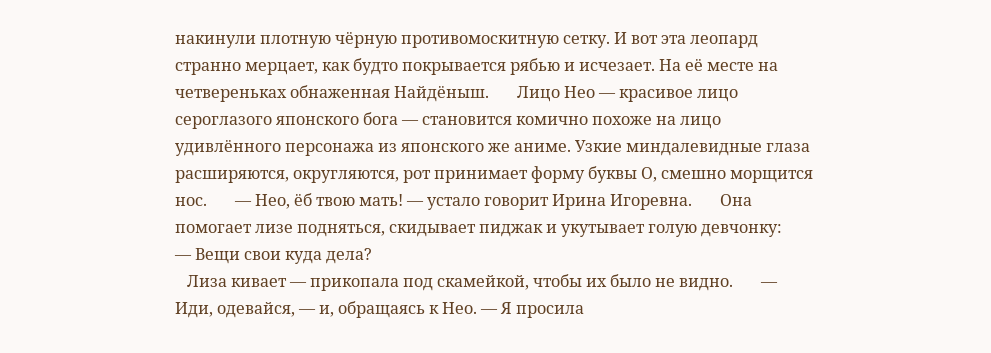накинули плотную чёрную противомоскитную сетку. И вот эта леопард странно мерцает, как будто покрывается рябью и исчезает. На её месте на четвереньках обнаженная Найдёныш.       Лицо Нео — красивое лицо сероглазого японского бога — становится комично похоже на лицо удивлённого персонажа из японского же аниме. Узкие миндалевидные глаза расширяются, округляются, рот принимает форму буквы О, смешно морщится нос.       — Нео, ёб твою мать! — устало говорит Ирина Игоревна.       Она помогает лизе подняться, скидывает пиджак и укутывает голую девчонку:       — Вещи свои куда дела?
   Лиза кивает — прикопала под скамейкой, чтобы их было не видно.       — Иди, одевайся, — и, обращаясь к Нео. — Я просила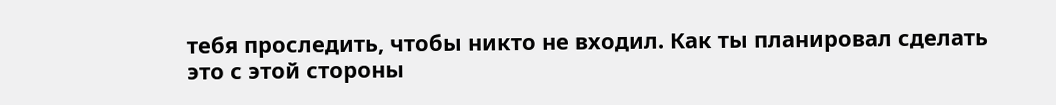тебя проследить, чтобы никто не входил. Как ты планировал сделать это с этой стороны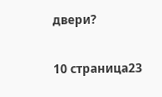двери?

10 страница23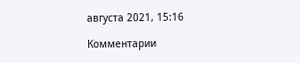августа 2021, 15:16

Комментарии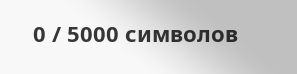0 / 5000 символов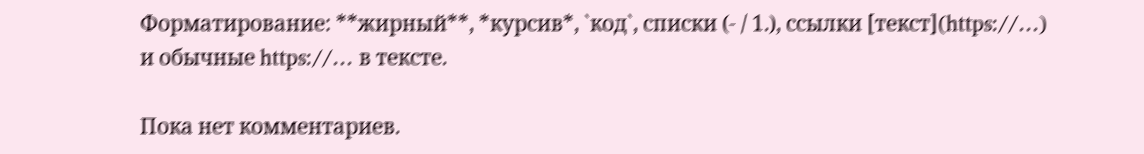Форматирование: **жирный**, *курсив*, `код`, списки (- / 1.), ссылки [текст](https://…) и обычные https://… в тексте.

Пока нет комментариев.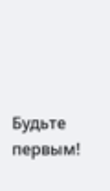Будьте первым!